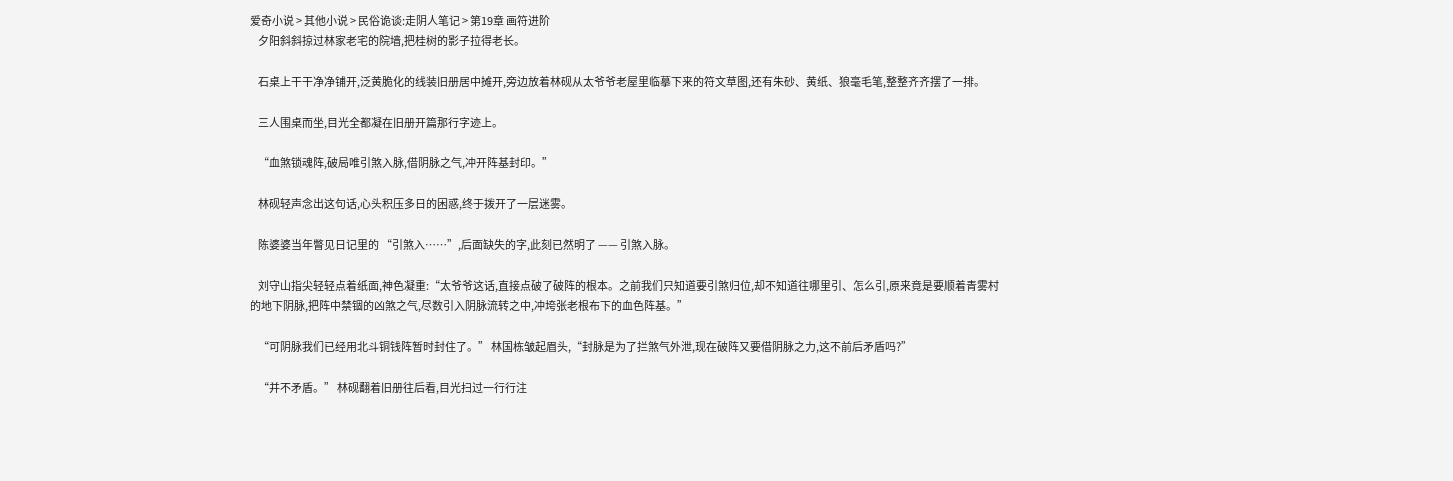爱奇小说 > 其他小说 > 民俗诡谈:走阴人笔记 > 第19章 画符进阶
    夕阳斜斜掠过林家老宅的院墙,把桂树的影子拉得老长。

    石桌上干干净净铺开,泛黄脆化的线装旧册居中摊开,旁边放着林砚从太爷爷老屋里临摹下来的符文草图,还有朱砂、黄纸、狼毫毛笔,整整齐齐摆了一排。

    三人围桌而坐,目光全都凝在旧册开篇那行字迹上。

    “血煞锁魂阵,破局唯引煞入脉,借阴脉之气,冲开阵基封印。”

    林砚轻声念出这句话,心头积压多日的困惑,终于拨开了一层迷雾。

    陈婆婆当年瞥见日记里的 “引煞入……”,后面缺失的字,此刻已然明了 —— 引煞入脉。

    刘守山指尖轻轻点着纸面,神色凝重:“太爷爷这话,直接点破了破阵的根本。之前我们只知道要引煞归位,却不知道往哪里引、怎么引,原来竟是要顺着青雾村的地下阴脉,把阵中禁锢的凶煞之气,尽数引入阴脉流转之中,冲垮张老根布下的血色阵基。”

    “可阴脉我们已经用北斗铜钱阵暂时封住了。” 林国栋皱起眉头,“封脉是为了拦煞气外泄,现在破阵又要借阴脉之力,这不前后矛盾吗?”

    “并不矛盾。” 林砚翻着旧册往后看,目光扫过一行行注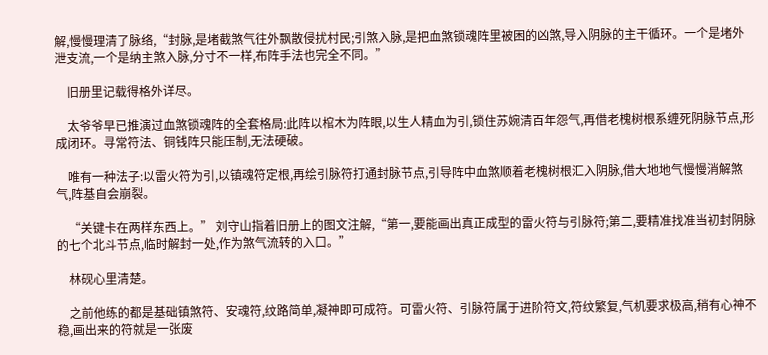解,慢慢理清了脉络,“封脉,是堵截煞气往外飘散侵扰村民;引煞入脉,是把血煞锁魂阵里被困的凶煞,导入阴脉的主干循环。一个是堵外泄支流,一个是纳主煞入脉,分寸不一样,布阵手法也完全不同。”

    旧册里记载得格外详尽。

    太爷爷早已推演过血煞锁魂阵的全套格局:此阵以棺木为阵眼,以生人精血为引,锁住苏婉清百年怨气,再借老槐树根系缠死阴脉节点,形成闭环。寻常符法、铜钱阵只能压制,无法硬破。

    唯有一种法子:以雷火符为引,以镇魂符定根,再绘引脉符打通封脉节点,引导阵中血煞顺着老槐树根汇入阴脉,借大地地气慢慢消解煞气,阵基自会崩裂。

    “关键卡在两样东西上。” 刘守山指着旧册上的图文注解,“第一,要能画出真正成型的雷火符与引脉符;第二,要精准找准当初封阴脉的七个北斗节点,临时解封一处,作为煞气流转的入口。”

    林砚心里清楚。

    之前他练的都是基础镇煞符、安魂符,纹路简单,凝神即可成符。可雷火符、引脉符属于进阶符文,符纹繁复,气机要求极高,稍有心神不稳,画出来的符就是一张废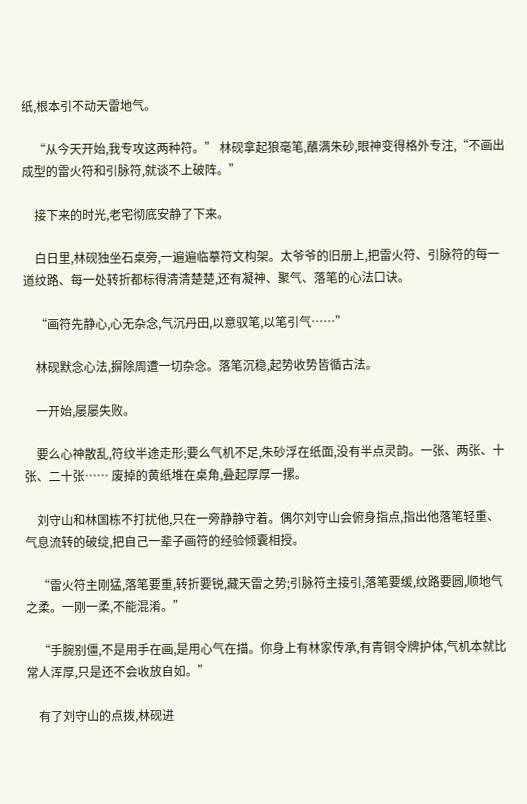纸,根本引不动天雷地气。

    “从今天开始,我专攻这两种符。” 林砚拿起狼毫笔,蘸满朱砂,眼神变得格外专注,“不画出成型的雷火符和引脉符,就谈不上破阵。”

    接下来的时光,老宅彻底安静了下来。

    白日里,林砚独坐石桌旁,一遍遍临摹符文构架。太爷爷的旧册上,把雷火符、引脉符的每一道纹路、每一处转折都标得清清楚楚,还有凝神、聚气、落笔的心法口诀。

    “画符先静心,心无杂念,气沉丹田,以意驭笔,以笔引气……”

    林砚默念心法,摒除周遭一切杂念。落笔沉稳,起势收势皆循古法。

    一开始,屡屡失败。

    要么心神散乱,符纹半途走形;要么气机不足,朱砂浮在纸面,没有半点灵韵。一张、两张、十张、二十张…… 废掉的黄纸堆在桌角,叠起厚厚一摞。

    刘守山和林国栋不打扰他,只在一旁静静守着。偶尔刘守山会俯身指点,指出他落笔轻重、气息流转的破绽,把自己一辈子画符的经验倾囊相授。

    “雷火符主刚猛,落笔要重,转折要锐,藏天雷之势;引脉符主接引,落笔要缓,纹路要圆,顺地气之柔。一刚一柔,不能混淆。”

    “手腕别僵,不是用手在画,是用心气在描。你身上有林家传承,有青铜令牌护体,气机本就比常人浑厚,只是还不会收放自如。”

    有了刘守山的点拨,林砚进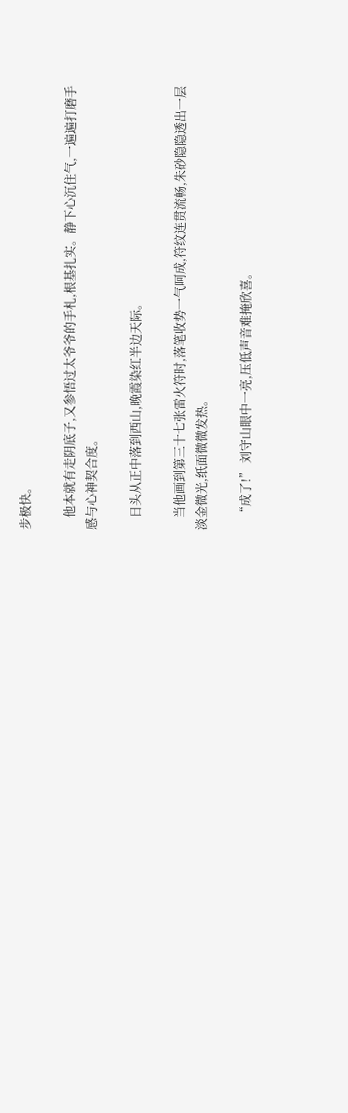步极快。

    他本就有走阴底子,又参悟过太爷爷的手札,根基扎实。静下心沉住气,一遍遍打磨手感与心神契合度。

    日头从正中落到西山,晚霞染红半边天际。

    当他画到第三十七张雷火符时,落笔收势一气呵成,符纹连贯流畅,朱砂隐隐透出一层淡金微光,纸面微微发热。

    “成了!” 刘守山眼中一亮,压低声音难掩欣喜。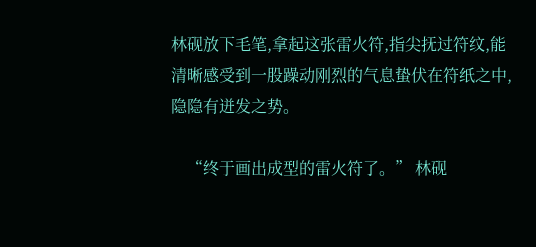林砚放下毛笔,拿起这张雷火符,指尖抚过符纹,能清晰感受到一股躁动刚烈的气息蛰伏在符纸之中,隐隐有迸发之势。

    “终于画出成型的雷火符了。” 林砚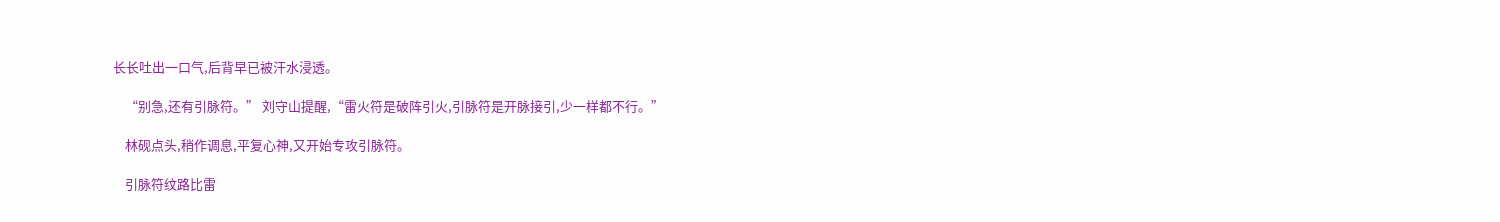长长吐出一口气,后背早已被汗水浸透。

    “别急,还有引脉符。” 刘守山提醒,“雷火符是破阵引火,引脉符是开脉接引,少一样都不行。”

    林砚点头,稍作调息,平复心神,又开始专攻引脉符。

    引脉符纹路比雷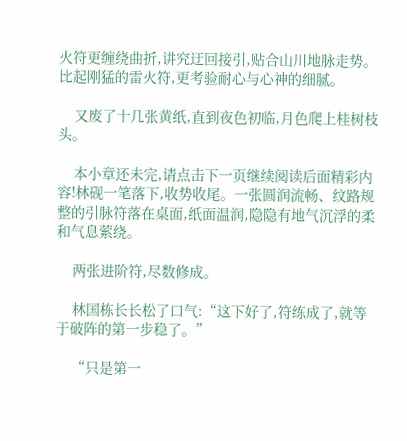火符更缠绕曲折,讲究迂回接引,贴合山川地脉走势。比起刚猛的雷火符,更考验耐心与心神的细腻。

    又废了十几张黄纸,直到夜色初临,月色爬上桂树枝头。

    本小章还未完,请点击下一页继续阅读后面精彩内容!林砚一笔落下,收势收尾。一张圆润流畅、纹路规整的引脉符落在桌面,纸面温润,隐隐有地气沉浮的柔和气息萦绕。

    两张进阶符,尽数修成。

    林国栋长长松了口气:“这下好了,符练成了,就等于破阵的第一步稳了。”

    “只是第一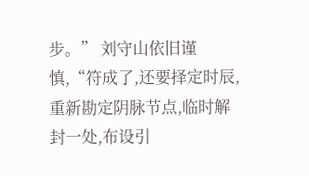步。” 刘守山依旧谨慎,“符成了,还要择定时辰,重新勘定阴脉节点,临时解封一处,布设引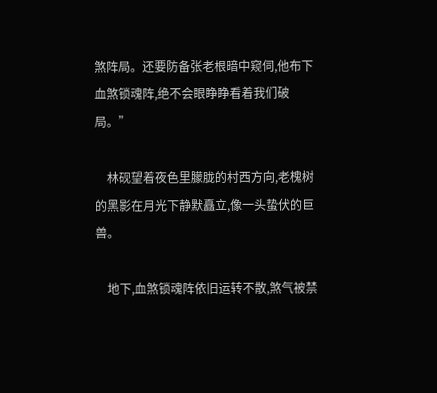煞阵局。还要防备张老根暗中窥伺,他布下血煞锁魂阵,绝不会眼睁睁看着我们破局。”

    林砚望着夜色里朦胧的村西方向,老槐树的黑影在月光下静默矗立,像一头蛰伏的巨兽。

    地下,血煞锁魂阵依旧运转不散,煞气被禁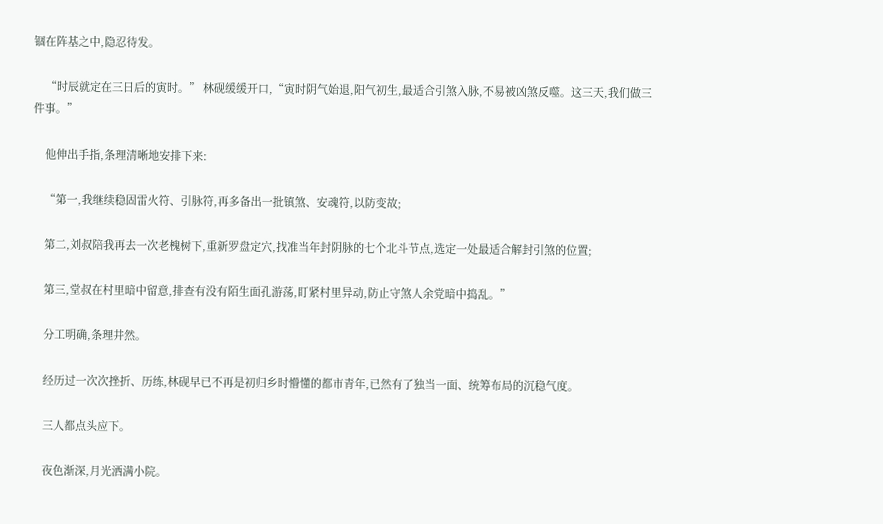锢在阵基之中,隐忍待发。

    “时辰就定在三日后的寅时。” 林砚缓缓开口,“寅时阴气始退,阳气初生,最适合引煞入脉,不易被凶煞反噬。这三天,我们做三件事。”

    他伸出手指,条理清晰地安排下来:

    “第一,我继续稳固雷火符、引脉符,再多备出一批镇煞、安魂符,以防变故;

    第二,刘叔陪我再去一次老槐树下,重新罗盘定穴,找准当年封阴脉的七个北斗节点,选定一处最适合解封引煞的位置;

    第三,堂叔在村里暗中留意,排查有没有陌生面孔游荡,盯紧村里异动,防止守煞人余党暗中捣乱。”

    分工明确,条理井然。

    经历过一次次挫折、历练,林砚早已不再是初归乡时懵懂的都市青年,已然有了独当一面、统筹布局的沉稳气度。

    三人都点头应下。

    夜色渐深,月光洒满小院。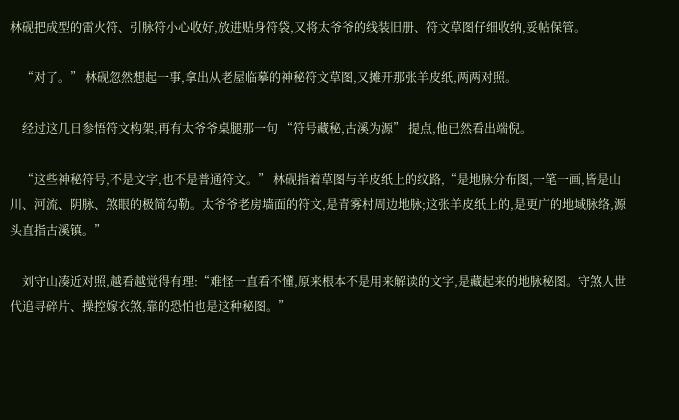林砚把成型的雷火符、引脉符小心收好,放进贴身符袋,又将太爷爷的线装旧册、符文草图仔细收纳,妥帖保管。

    “对了。” 林砚忽然想起一事,拿出从老屋临摹的神秘符文草图,又摊开那张羊皮纸,两两对照。

    经过这几日参悟符文构架,再有太爷爷桌腿那一句 “符号藏秘,古溪为源” 提点,他已然看出端倪。

    “这些神秘符号,不是文字,也不是普通符文。” 林砚指着草图与羊皮纸上的纹路,“是地脉分布图,一笔一画,皆是山川、河流、阴脉、煞眼的极简勾勒。太爷爷老房墙面的符文,是青雾村周边地脉;这张羊皮纸上的,是更广的地域脉络,源头直指古溪镇。”

    刘守山凑近对照,越看越觉得有理:“难怪一直看不懂,原来根本不是用来解读的文字,是藏起来的地脉秘图。守煞人世代追寻碎片、操控嫁衣煞,靠的恐怕也是这种秘图。”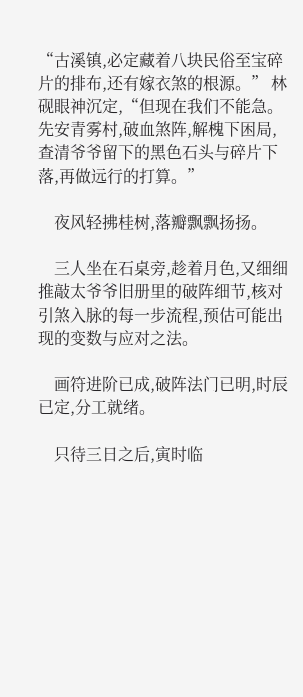“古溪镇,必定藏着八块民俗至宝碎片的排布,还有嫁衣煞的根源。” 林砚眼神沉定,“但现在我们不能急。先安青雾村,破血煞阵,解槐下困局,查清爷爷留下的黑色石头与碎片下落,再做远行的打算。”

    夜风轻拂桂树,落瓣飘飘扬扬。

    三人坐在石桌旁,趁着月色,又细细推敲太爷爷旧册里的破阵细节,核对引煞入脉的每一步流程,预估可能出现的变数与应对之法。

    画符进阶已成,破阵法门已明,时辰已定,分工就绪。

    只待三日之后,寅时临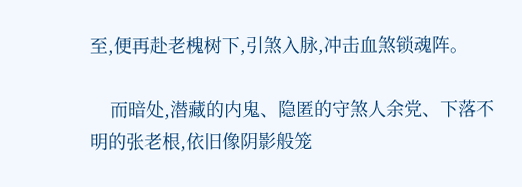至,便再赴老槐树下,引煞入脉,冲击血煞锁魂阵。

    而暗处,潜藏的内鬼、隐匿的守煞人余党、下落不明的张老根,依旧像阴影般笼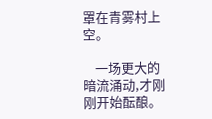罩在青雾村上空。

    一场更大的暗流涌动,才刚刚开始酝酿。